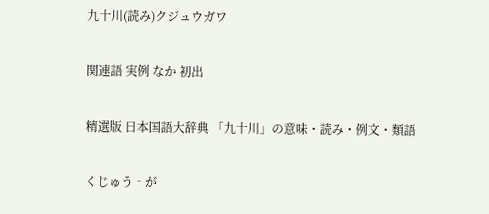九十川(読み)クジュウガワ

関連語 実例 なか 初出

精選版 日本国語大辞典 「九十川」の意味・読み・例文・類語

くじゅう‐が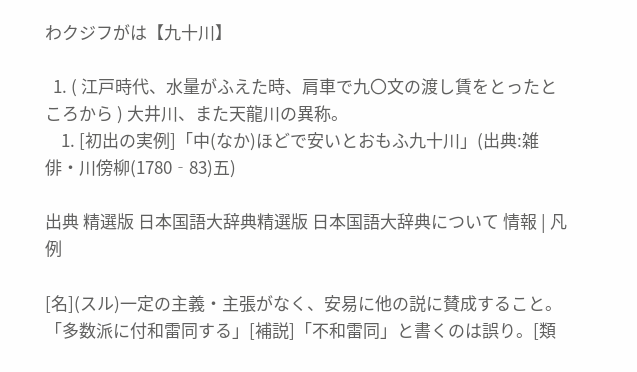わクジフがは【九十川】

  1. ( 江戸時代、水量がふえた時、肩車で九〇文の渡し賃をとったところから ) 大井川、また天龍川の異称。
    1. [初出の実例]「中(なか)ほどで安いとおもふ九十川」(出典:雑俳・川傍柳(1780‐83)五)

出典 精選版 日本国語大辞典精選版 日本国語大辞典について 情報 | 凡例

[名](スル)一定の主義・主張がなく、安易に他の説に賛成すること。「多数派に付和雷同する」[補説]「不和雷同」と書くのは誤り。[類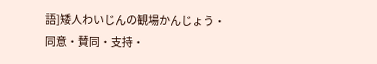語]矮人わいじんの観場かんじょう・同意・賛同・支持・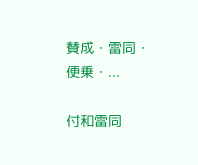賛成・雷同・便乗・...

付和雷同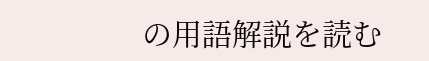の用語解説を読む